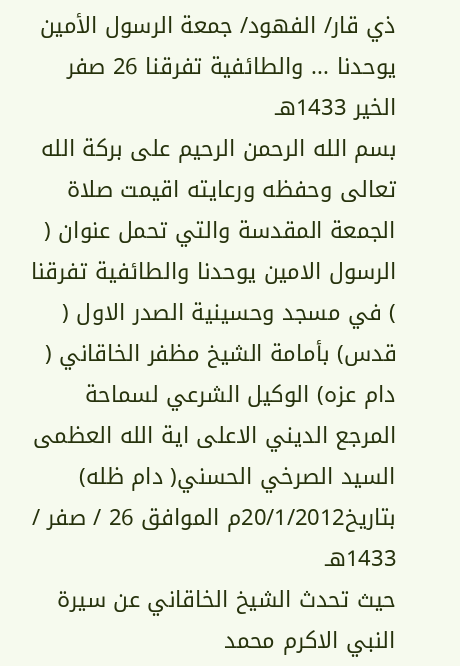ذي قار/ الفهود/ جمعة الرسول الأمين يوحدنا ... والطائفية تفرقنا 26 صفر الخير 1433هـ
بسم الله الرحمن الرحيم على بركة الله تعالى وحفظه ورعايته اقيمت صلاة الجمعة المقدسة والتي تحمل عنوان ( الرسول الامين يوحدنا والطائفية تفرقنا ) في مسجد وحسينية الصدر الاول ( قدس) بأمامة الشيخ مظفر الخاقاني ( دام عزه) الوكيل الشرعي لسماحة المرجع الديني الاعلى اية الله العظمى السيد الصرخي الحسني( دام ظله) بتاريخ20/1/2012م الموافق 26 / صفر / 1433هـ
حيث تحدث الشيخ الخاقاني عن سيرة النبي الاكرم محمد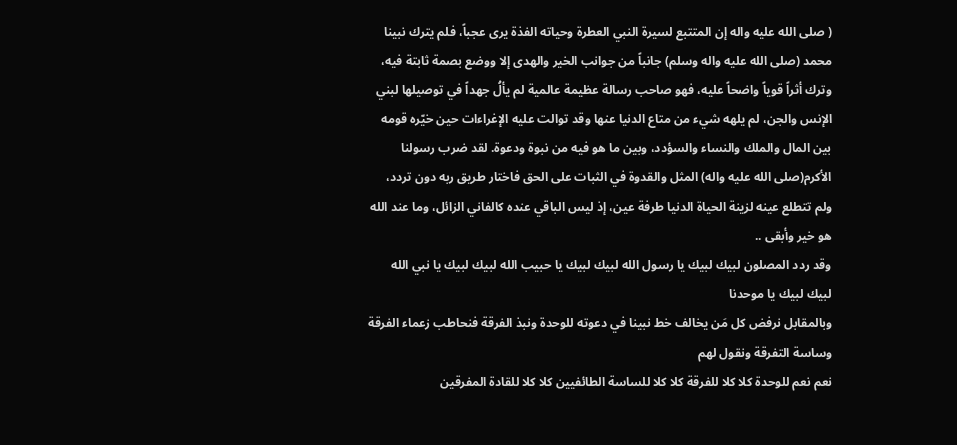( صلى الله عليه واله إن المتتبع لسيرة النبي العطرة وحياته الفذة يرى عجباً، فلم يترك نبينا محمد (صلى الله عليه واله وسلم) جانباً من جوانب الخير والهدى إلا ووضع بصمة ثابتة فيه، وترك أثراً قوياً واضحاً عليه، فهو صاحب رسالة عظيمة عالمية لم يألُ جهداً في توصيلها لبني الإنس والجن، لم يلهه شيء من متاع الدنيا عنها وقد توالت عليه الإغراءات حين خيّره قومه بين المال والملك والنساء والسؤدد، وبين ما هو فيه من نبوة ودعوة. لقد ضرب رسولنا الأكرم(صلى الله عليه واله) المثل والقدوة في الثبات على الحق فاختار طريق ربه دون تردد، ولم تتطلع عينه لزينة الحياة الدنيا طرفة عين، إذ ليس الباقي عنده كالفاني الزائل، وما عند الله هو خير وأبقى ..
وقد ردد المصلون لبيك لبيك يا رسول الله لبيك لبيك يا حبيب الله لبيك لبيك يا نبي الله لبيك لبيك يا موحدنا
وبالمقابل نرفض كل مَن يخالف خط نبينا في دعوته للوحدة ونبذ الفرقة فنحاطب زعماء الفرقة وساسة التفرقة ونقول لهم
نعم نعم للوحدة كلا كلا للفرقة كلا كلا للساسة الطائفيين كلا كلا للقادة المفرقين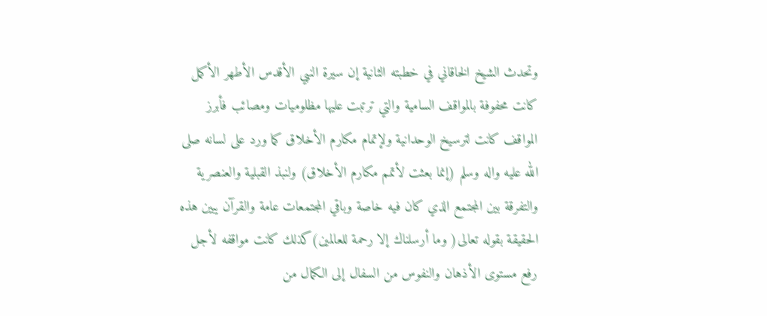وتحدث الشيخ الخاقاني في خطبته الثانية إن سيرة النبي الأقدس الأطهر الأكمل كانت محفوفة بالمواقف السامية والتي ترتبت عليها مظلوميات ومصائب فأبرز المواقف كانت لترسيخ الوحدانية ولإتمام مكارم الأخلاق كما ورد على لسانه صلى الله عليه واله وسلم (إنما بعثت لأتمم مكارم الأخلاق) ولنبذ القبلية والعنصرية والتفرقة بين المجتمع الذي كان فيه خاصة وباقي المجتمعات عامة والقرآن يبين هذه الحقيقة بقوله تعالى( وما أرسلناك إلا رحمة للعالمين)كذلك كانت مواقفه لأجل رفع مستوى الأذهان والنفوس من السفال إلى الكمال من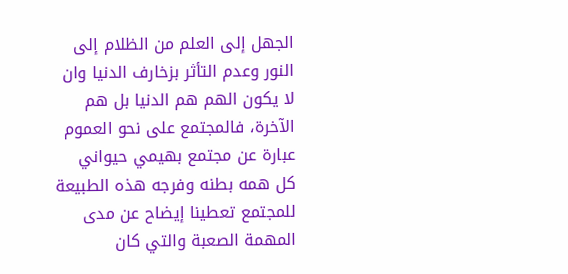الجهل إلى العلم من الظلام إلى النور وعدم التأثر بزخارف الدنيا وان لا يكون الهم هم الدنيا بل هم الآخرة، فالمجتمع على نحو العموم عبارة عن مجتمع بهيمي حيواني كل همه بطنه وفرجه هذه الطبيعة للمجتمع تعطينا إيضاح عن مدى المهمة الصعبة والتي كان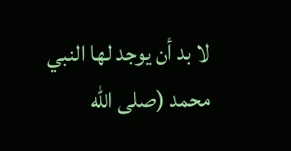لا بد أن يوجد لها النبي محمد (صلى الله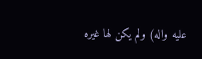عليه واله) ولم يكن لها غيره